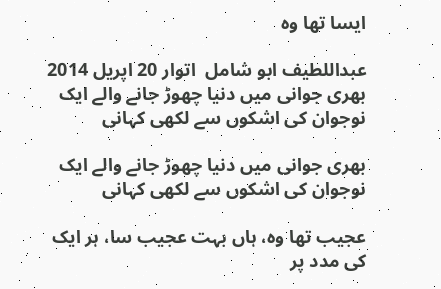ایسا تھا وہ

عبداللطیف ابو شامل  اتوار 20 اپريل 2014
بھری جوانی میں دنیا چھوڑ جانے والے ایک نوجوان کی اشکوں سے لکھی کہانی

بھری جوانی میں دنیا چھوڑ جانے والے ایک نوجوان کی اشکوں سے لکھی کہانی

عجیب تھا وہ، ہاں بہت عجیب سا، ہر ایک کی مدد پر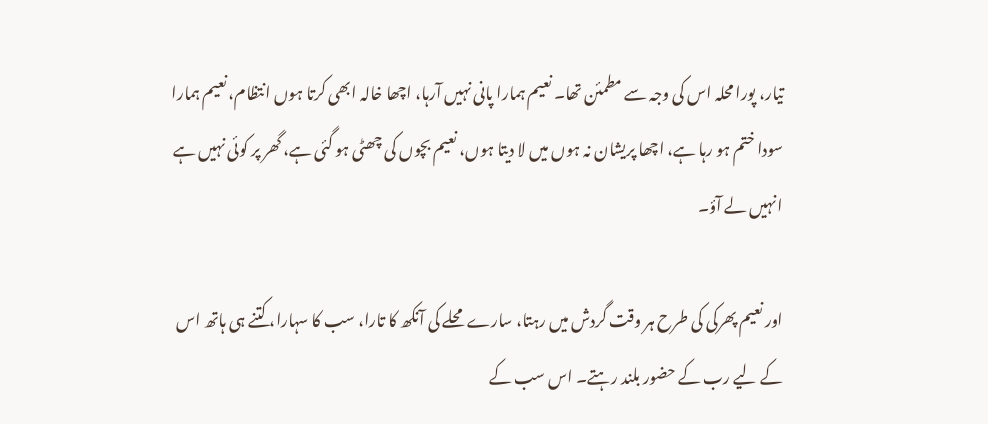تیار، پورا محلہ اس کی وجہ سے مطمئن تھا۔ نعیم ہمارا پانی نہیں آرہا، اچھا خالہ ابھی کرتا ہوں انتظام، نعیم ہمارا سودا ختم ہو رہا ہے، اچھا پریشان نہ ہوں میں لا دیتا ہوں، نعیم بچوں کی چھٹی ہو گئی ہے، گھر پر کوئی نہیں ہے انہیں لے آؤ۔

اور نعیم پھرکی کی طرح ہر وقت گردش میں رہتا، سارے محلے کی آنکھ کا تارا، سب کا سہارا، کتنے ہی ہاتھ اس کے لیے رب کے حضور بلند رہتے۔ اس سب کے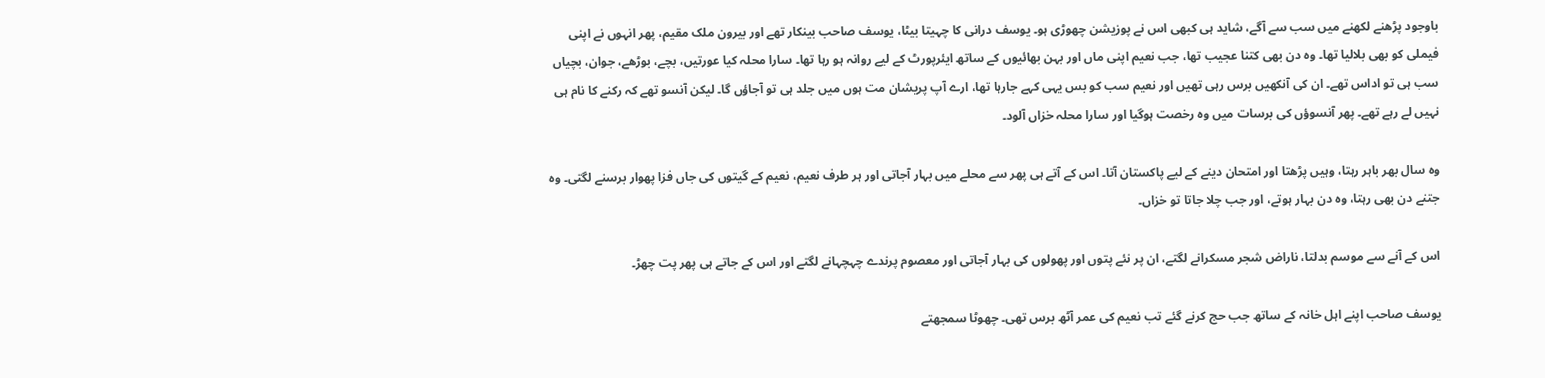باوجود پڑھنے لکھنے میں سب سے آگے، شاید ہی کبھی اس نے پوزیشن چھوڑی ہو۔ یوسف درانی کا چہیتا بیٹا، یوسف صاحب بینکار تھے اور بیرون ملک مقیم، پھر انہوں نے اپنی فیملی کو بھی بلالیا تھا۔ وہ دن بھی کتنا عجیب تھا، جب نعیم اپنی ماں اور بہن بھائیوں کے ساتھ ایئرپورٹ کے لیے روانہ ہو رہا تھا۔ سارا محلہ کیا عورتیں، بچے، بوڑھے، جوان، بچیاں سب ہی تو اداس تھے۔ ان کی آنکھیں برس رہی تھیں اور نعیم سب کو بس یہی کہے جارہا تھا، ارے آپ پریشان مت ہوں میں جلد ہی تو آجاؤں گا۔ لیکن آنسو تھے کہ رکنے کا نام ہی نہیں لے رہے تھے۔ پھر آنسوؤں کی برسات میں وہ رخصت ہوگیا اور سارا محلہ خزاں آلود۔

وہ سال بھر باہر رہتا، وہیں پڑھتا اور امتحان دینے کے لیے پاکستان آتا۔ اس کے آتے ہی پھر سے محلے میں بہار آجاتی اور ہر طرف نعیم، نعیم کے گیتوں کی جاں فزا پھوار برسنے لگتی۔ وہ جتنے دن بھی رہتا، وہ دن بہار ہوتے، اور جب چلا جاتا تو خزاں۔

اس کے آنے سے موسم بدلتا، ناراض شجر مسکرانے لگتے، ان پر نئے پتوں اور پھولوں کی بہار آجاتی اور معصوم پرندے چہچہانے لگتے اور اس کے جاتے ہی پھر پت چھڑ۔

یوسف صاحب اپنے اہل خانہ کے ساتھ جب حج کرنے گئے تب نعیم کی عمر آٹھ برس تھی۔ چھوٹا سمجھتے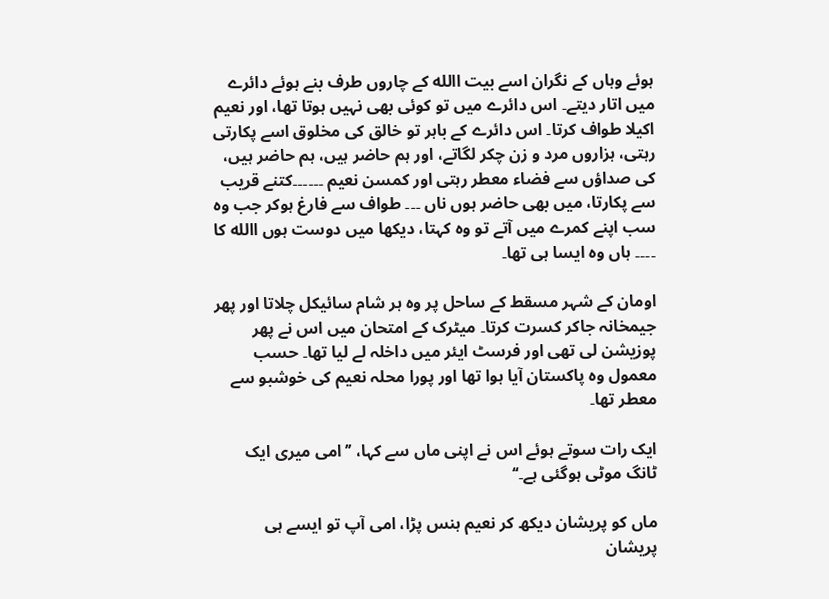ہوئے وہاں کے نگران اسے بیت االله کے چاروں طرف بنے ہوئے دائرے میں اتار دیتے۔ اس دائرے میں تو کوئی بھی نہیں ہوتا تھا، اور نعیم اکیلا طواف کرتا۔ اس دائرے کے باہر تو خالق کی مخلوق اسے پکارتی رہتی، ہزاروں مرد و زن چکر لگاتے، اور ہم حاضر ہیں، ہم حاضر ہیں، کی صداؤں سے فضاء معطر رہتی اور کمسن نعیم ۔۔۔۔۔۔کتنے قریب سے پکارتا، میں بھی حاضر ہوں ناں ۔۔۔ طواف سے فارغ ہوکر جب وہ سب اپنے کمرے میں آتے تو وہ کہتا، دیکھا میں دوست ہوں االله کا ۔۔۔۔ ہاں وہ ایسا ہی تھا۔

اومان کے شہر مسقط کے ساحل پر وہ ہر شام سائیکل چلاتا اور پھر جیمخانہ جاکر کسرت کرتا۔ میٹرک کے امتحان میں اس نے پھر پوزیشن لی تھی اور فرسٹ ایئر میں داخلہ لے لیا تھا۔ حسب معمول وہ پاکستان آیا ہوا تھا اور پورا محلہ نعیم کی خوشبو سے معطر تھا۔

ایک رات سوتے ہوئے اس نے اپنی ماں سے کہا، ’’امی میری ایک ٹانگ موٹی ہوگئی ہے۔‘‘

ماں کو پریشان دیکھ کر نعیم ہنس پڑا، امی آپ تو ایسے ہی پریشان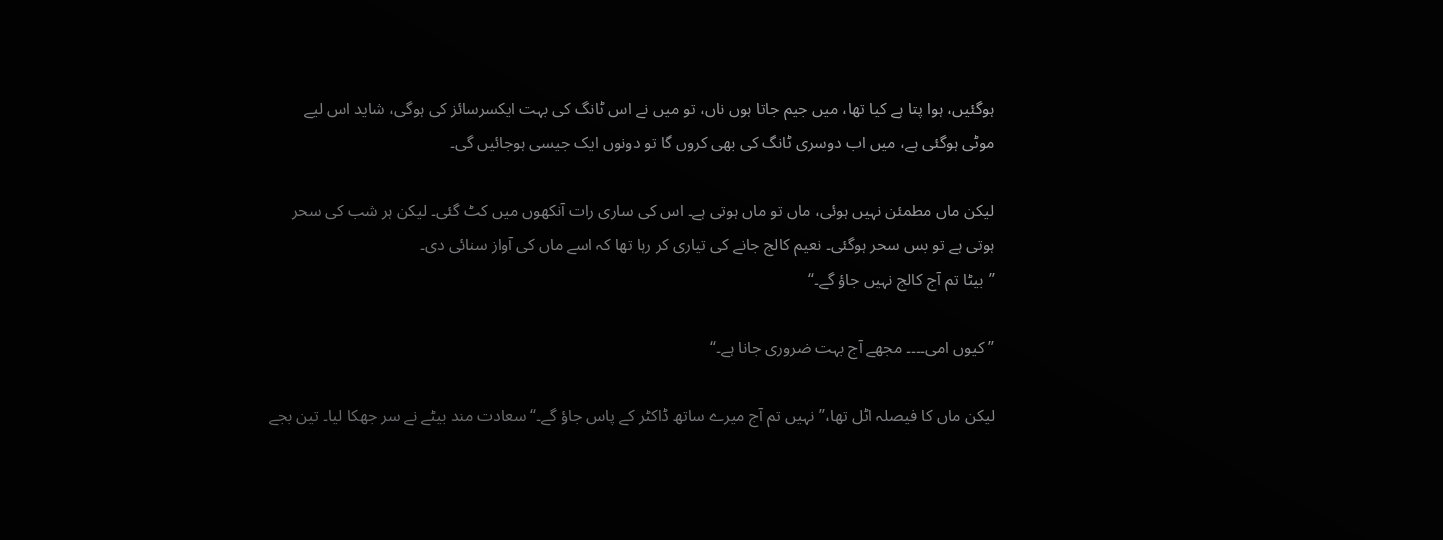ہوگئیں، ہوا پتا ہے کیا تھا، میں جیم جاتا ہوں ناں، تو میں نے اس ٹانگ کی بہت ایکسرسائز کی ہوگی، شاید اس لیے موٹی ہوگئی ہے، میں اب دوسری ٹانگ کی بھی کروں گا تو دونوں ایک جیسی ہوجائیں گی۔

لیکن ماں مطمئن نہیں ہوئی، ماں تو ماں ہوتی ہے۔ اس کی ساری رات آنکھوں میں کٹ گئی۔ لیکن ہر شب کی سحر ہوتی ہے تو بس سحر ہوگئی۔ نعیم کالج جانے کی تیاری کر رہا تھا کہ اسے ماں کی آواز سنائی دی۔
’’بیٹا تم آج کالج نہیں جاؤ گے۔‘‘

’’کیوں امی۔۔۔۔ مجھے آج بہت ضروری جانا ہے۔‘‘

لیکن ماں کا فیصلہ اٹل تھا،’’نہیں تم آج میرے ساتھ ڈاکٹر کے پاس جاؤ گے۔‘‘ سعادت مند بیٹے نے سر جھکا لیا۔ تین بجے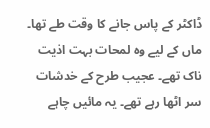ڈاکٹر کے پاس جانے کا وقت طے تھا۔ ماں کے لیے وہ لمحات بہت اذیت ناک تھے۔ عجیب طرح کے خدشات سر اٹھا رہے تھے۔ یہ مائیں چاہے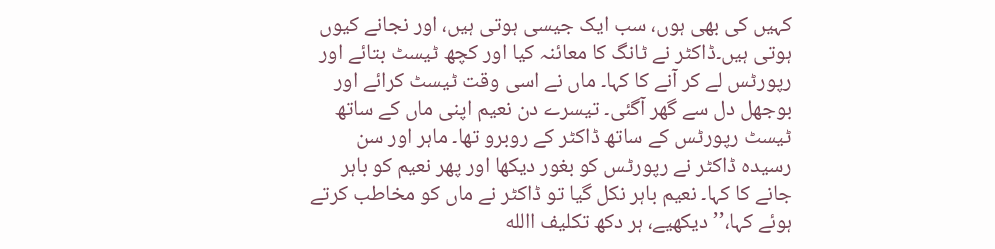کہیں کی بھی ہوں، سب ایک جیسی ہوتی ہیں، اور نجانے کیوں ہوتی ہیں۔ڈاکٹر نے ٹانگ کا معائنہ کیا اور کچھ ٹیسٹ بتائے اور رپورٹس لے کر آنے کا کہا۔ ماں نے اسی وقت ٹیسٹ کرائے اور بوجھل دل سے گھر آگئی۔ تیسرے دن نعیم اپنی ماں کے ساتھ ٹیسٹ رپورٹس کے ساتھ ڈاکٹر کے روبرو تھا۔ ماہر اور سن رسیدہ ڈاکٹر نے رپورٹس کو بغور دیکھا اور پھر نعیم کو باہر جانے کا کہا۔ نعیم باہر نکل گیا تو ڈاکٹر نے ماں کو مخاطب کرتے ہوئے کہا،’’دیکھیے، ہر دکھ تکلیف االله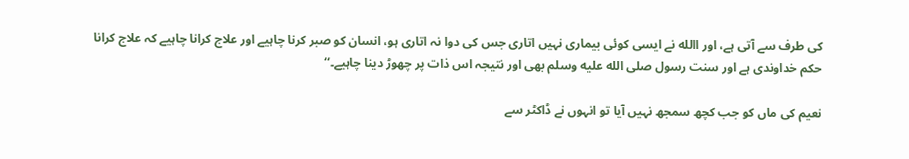کی طرف سے آتی ہے، اور االله نے ایسی کوئی بیماری نہیں اتاری جس کی دوا نہ اتاری ہو، انسان کو صبر کرنا چاہیے اور علاج کرانا چاہیے کہ علاج کرانا حکم خداوندی ہے اور سنت رسول صلى الله عليه وسلم بھی اور نتیجہ اس ذات پر چھوڑ دینا چاہیے۔‘‘

نعیم کی ماں کو جب کچھ سمجھ نہیں آیا تو انہوں نے ڈاکٹر سے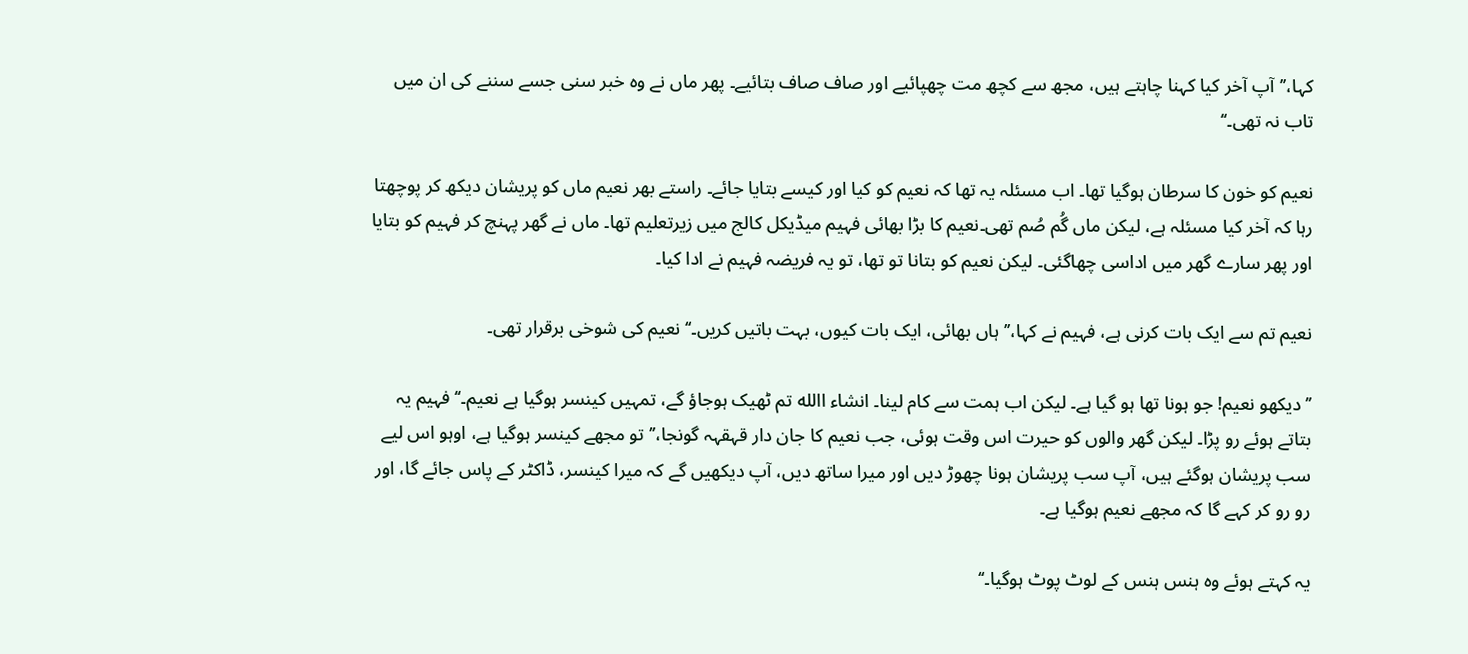کہا،’’آپ آخر کیا کہنا چاہتے ہیں، مجھ سے کچھ مت چھپائیے اور صاف صاف بتائیے۔ پھر ماں نے وہ خبر سنی جسے سننے کی ان میں تاب نہ تھی۔‘‘

نعیم کو خون کا سرطان ہوگیا تھا۔ اب مسئلہ یہ تھا کہ نعیم کو کیا اور کیسے بتایا جائے۔ راستے بھر نعیم ماں کو پریشان دیکھ کر پوچھتا رہا کہ آخر کیا مسئلہ ہے، لیکن ماں گُم صُم تھی۔نعیم کا بڑا بھائی فہیم میڈیکل کالج میں زیرتعلیم تھا۔ ماں نے گھر پہنچ کر فہیم کو بتایا اور پھر سارے گھر میں اداسی چھاگئی۔ لیکن نعیم کو بتانا تو تھا، تو یہ فریضہ فہیم نے ادا کیا۔

نعیم تم سے ایک بات کرنی ہے، فہیم نے کہا،’’ہاں بھائی، ایک بات کیوں، بہت باتیں کریں۔‘‘نعیم کی شوخی برقرار تھی۔

’’دیکھو نعیم! جو ہونا تھا ہو گیا ہے۔ لیکن اب ہمت سے کام لینا۔ انشاء االله تم ٹھیک ہوجاؤ گے، تمہیں کینسر ہوگیا ہے نعیم۔‘‘ فہیم یہ بتاتے ہوئے رو پڑا۔ لیکن گھر والوں کو حیرت اس وقت ہوئی، جب نعیم کا جان دار قہقہہ گونجا،’’تو مجھے کینسر ہوگیا ہے، اوہو اس لیے سب پریشان ہوگئے ہیں، آپ سب پریشان ہونا چھوڑ دیں اور میرا ساتھ دیں، آپ دیکھیں گے کہ میرا کینسر، ڈاکٹر کے پاس جائے گا، اور رو رو کر کہے گا کہ مجھے نعیم ہوگیا ہے۔

یہ کہتے ہوئے وہ ہنس ہنس کے لوٹ پوٹ ہوگیا۔‘‘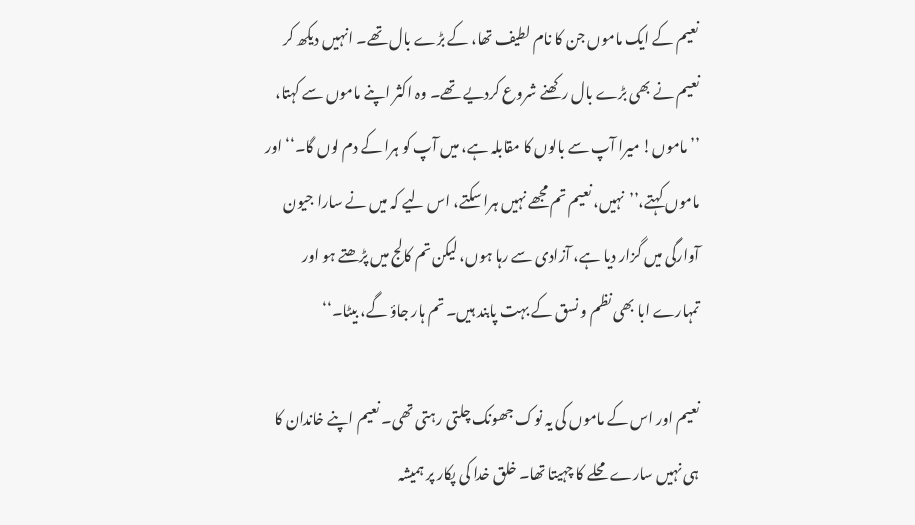نعیم کے ایک ماموں جن کا نام لطیف تھا، کے بڑے بال تھے۔ انہیں دیکھ کر نعیم نے بھی بڑے بال رکھنے شروع کردیے تھے۔ وہ اکثر اپنے ماموں سے کہتا، ’’ماموں! میرا آپ سے بالوں کا مقابلہ ہے، میں آپ کو ہرا کے دم لوں گا۔‘‘ اور ماموں کہتے،’’نہیں، نعیم تم مجھے نہیں ہرا سکتے، اس لیے کہ میں نے سارا جیون آوارگی میں گزار دیا ہے، آزادی سے رہا ہوں، لیکن تم کالج میں پڑھتے ہو اور تمہارے ابا بھی نظم و نسق کے بہت پابند ہیں۔ تم ہار جاؤ گے، بیٹا۔‘‘

نعیم اور اس کے ماموں کی یہ نوک جھونک چلتی رہتی تھی۔ نعیم اپنے خاندان کا ہی نہیں سارے محلے کا چہیتا تھا۔ خلق خدا کی پکار پر ہمیشہ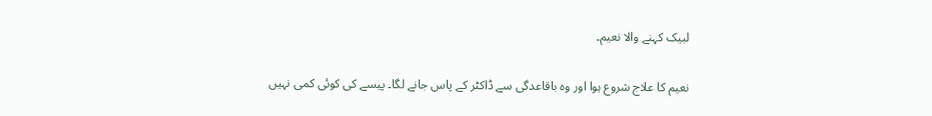لبیک کہنے والا نعیم۔

نعیم کا علاج شروع ہوا اور وہ باقاعدگی سے ڈاکٹر کے پاس جانے لگا۔ پیسے کی کوئی کمی نہیں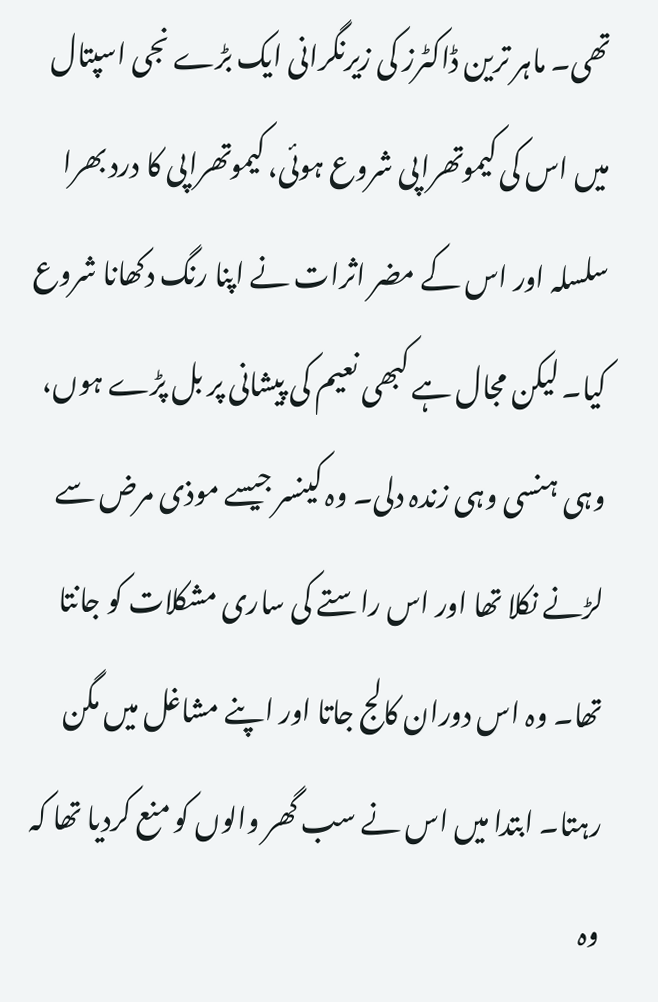تھی۔ ماہر ترین ڈاکٹرز کی زیرنگرانی ایک بڑے نجی اسپتال میں اس کی کیموتھراپی شروع ہوئی، کیموتھراپی کا درد بھرا سلسلہ اور اس کے مضر اثرات نے اپنا رنگ دکھانا شروع کیا۔ لیکن مجال ہے کبھی نعیم کی پیشانی پر بل پڑے ہوں، وہی ہنسی وہی زندہ دلی۔ وہ کینسر جیسے موذی مرض سے لڑنے نکلا تھا اور اس راستے کی ساری مشکلات کو جانتا تھا۔ وہ اس دوران کالج جاتا اور اپنے مشاغل میں مگن رہتا۔ ابتدا میں اس نے سب گھر والوں کو منع کردیا تھا کہ وہ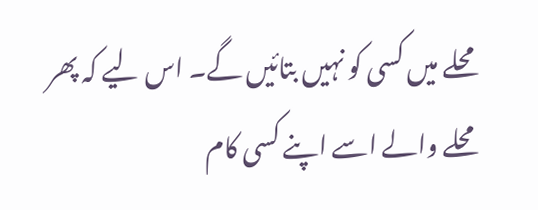محلے میں کسی کو نہیں بتائیں گے۔ اس لیے کہ پھر محلے والے اسے اپنے کسی کام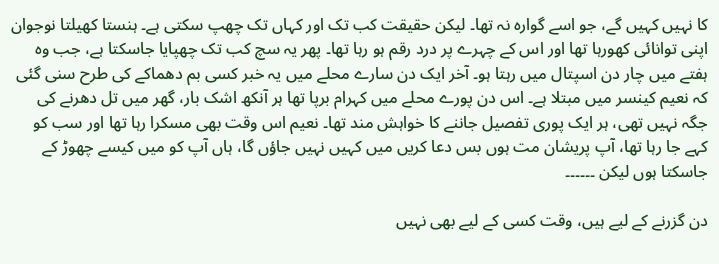کا نہیں کہیں گے، جو اسے گوارہ نہ تھا۔ لیکن حقیقت کب تک اور کہاں تک چھپ سکتی ہے۔ ہنستا کھیلتا نوجوان اپنی توانائی کھورہا تھا اور اس کے چہرے پر درد رقم ہو رہا تھا۔ پھر یہ سچ کب تک چھپایا جاسکتا ہے، جب وہ ہفتے میں چار دن اسپتال میں رہتا ہو۔ آخر ایک دن سارے محلے میں یہ خبر کسی بم دھماکے کی طرح سنی گئی کہ نعیم کینسر میں مبتلا ہے۔ اس دن پورے محلے میں کہرام برپا تھا ہر آنکھ اشک بار، گھر میں تل دھرنے کی جگہ نہیں تھی، ہر ایک پوری تفصیل جاننے کا خواہش مند تھا۔ نعیم اس وقت بھی مسکرا رہا تھا اور سب کو کہے جا رہا تھا، آپ پریشان مت ہوں بس دعا کریں میں کہیں نہیں جاؤں گا، ہاں آپ کو میں کیسے چھوڑ کے جاسکتا ہوں لیکن ۔۔۔۔۔۔

دن گزرنے کے لیے ہیں، وقت کسی کے لیے بھی نہیں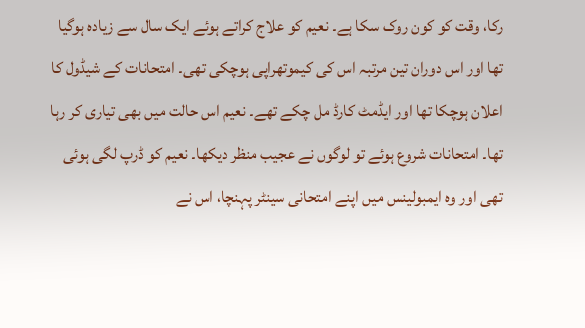رکا، وقت کو کون روک سکا ہے۔ نعیم کو علاج کراتے ہوئے ایک سال سے زیادہ ہوگیا تھا اور اس دوران تین مرتبہ اس کی کیموتھراپی ہوچکی تھی۔ امتحانات کے شیڈول کا اعلان ہوچکا تھا اور ایڈمٹ کارڈ مل چکے تھے۔ نعیم اس حالت میں بھی تیاری کر رہا تھا۔ امتحانات شروع ہوئے تو لوگوں نے عجیب منظر دیکھا۔ نعیم کو ڈرپ لگی ہوئی تھی اور وہ ایمبولینس میں اپنے امتحانی سینٹر پہنچا، اس نے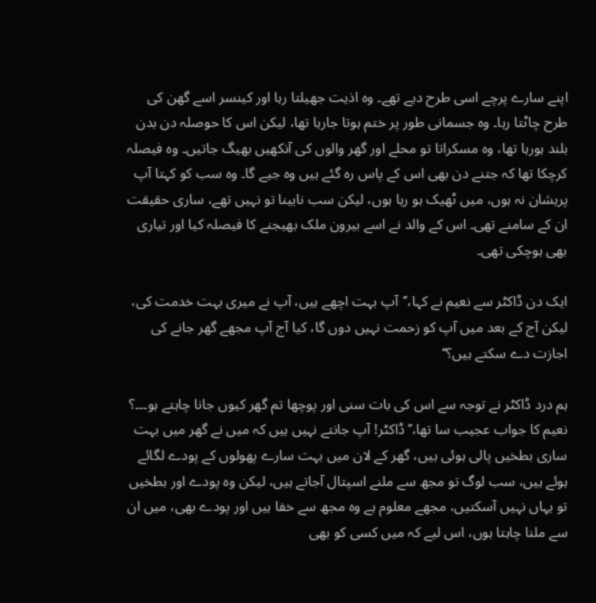اپنے سارے پرچے اسی طرح دیے تھے۔ وہ اذیت جھیلتا رہا اور کینسر اسے گھن کی طرح چاٹتا رہا۔ وہ جسمانی طور پر ختم ہوتا جارہا تھا، لیکن اس کا حوصلہ دن بدن بلند ہورہا تھا، وہ مسکراتا تو محلے اور گھر والوں کی آنکھیں بھیگ جاتیں۔ وہ فیصلہ کرچکا تھا کہ جتنے دن بھی اس کے پاس رہ گئے ہیں وہ جیے گا۔ وہ سب کو کہتا آپ پریشان نہ ہوں، میں ٹھیک ہو رہا ہوں، لیکن سب نابینا تو نہیں تھے، ساری حقیقت ان کے سامنے تھی۔ اس کے والد نے اسے بیرون ملک بھیجنے کا فیصلہ کیا اور تیاری بھی ہوچکی تھی۔

ایک دن ڈاکٹر سے نعیم نے کہا،’’آپ بہت اچھے ہیں، آپ نے میری بہت خدمت کی، لیکن آج کے بعد میں آپ کو زحمت نہیں دوں گا، کیا آج آپ مجھے گھر جانے کی اجازت دے سکتے ہیں؟‘‘

ہم درد ڈاکٹر نے توجہ سے اس کی بات سنی اور پوچھا تم گھر کیوں جانا چاہتے ہو۔۔۔؟ نعیم کا جواب عجیب سا تھا،’’ڈاکٹر! آپ جانتے نہیں ہیں کہ میں نے گھر میں بہت ساری بطخیں پالی ہوئی ہیں، گھر کے لان میں بہت سارے پھولوں کے پودے لگائے ہوئے ہیں، سب لوگ تو مجھ سے ملنے اسپتال آجاتے ہیں، لیکن وہ پودے اور بطخیں تو یہاں نہیں آسکتیں، مجھے معلوم ہے وہ مجھ سے خفا ہیں اور پودے بھی، میں ان سے ملنا چاہتا ہوں، اس لیے کہ میں کسی کو بھی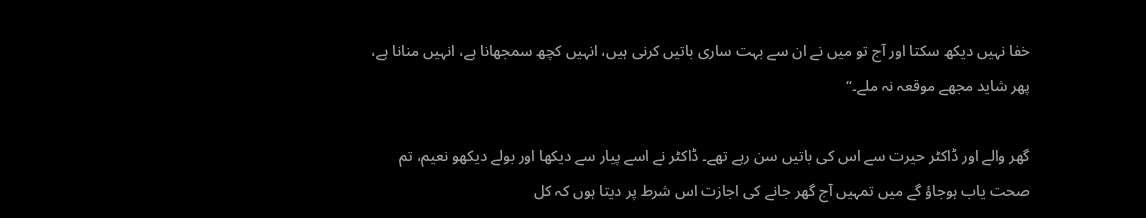خفا نہیں دیکھ سکتا اور آج تو میں نے ان سے بہت ساری باتیں کرنی ہیں، انہیں کچھ سمجھانا ہے، انہیں منانا ہے، پھر شاید مجھے موقعہ نہ ملے۔‘‘

گھر والے اور ڈاکٹر حیرت سے اس کی باتیں سن رہے تھے۔ ڈاکٹر نے اسے پیار سے دیکھا اور بولے دیکھو نعیم، تم صحت یاب ہوجاؤ گے میں تمہیں آج گھر جانے کی اجازت اس شرط پر دیتا ہوں کہ کل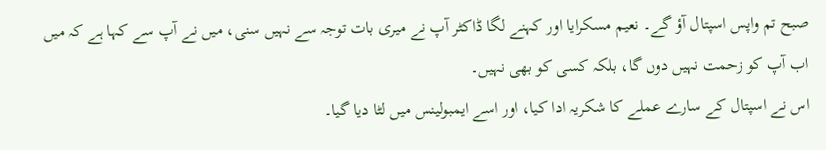صبح تم واپس اسپتال آؤ گے۔ نعیم مسکرایا اور کہنے لگا ڈاکٹر آپ نے میری بات توجہ سے نہیں سنی، میں نے آپ سے کہا ہے کہ میں اب آپ کو زحمت نہیں دوں گا، بلکہ کسی کو بھی نہیں۔
اس نے اسپتال کے سارے عملے کا شکریہ ادا کیا، اور اسے ایمبولینس میں لٹا دیا گیا۔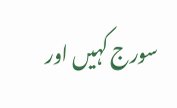سورج کہیں اور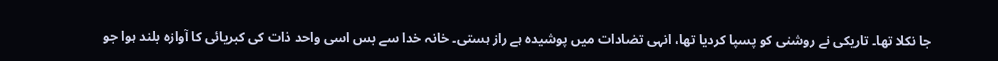جا نکلا تھا۔ تاریکی نے روشنی کو پسپا کردیا تھا، انہی تضادات میں پوشیدہ ہے راز ہستی۔ خانہ خدا سے بس اسی واحد ذات کی کبریائی کا آوازہ بلند ہوا جو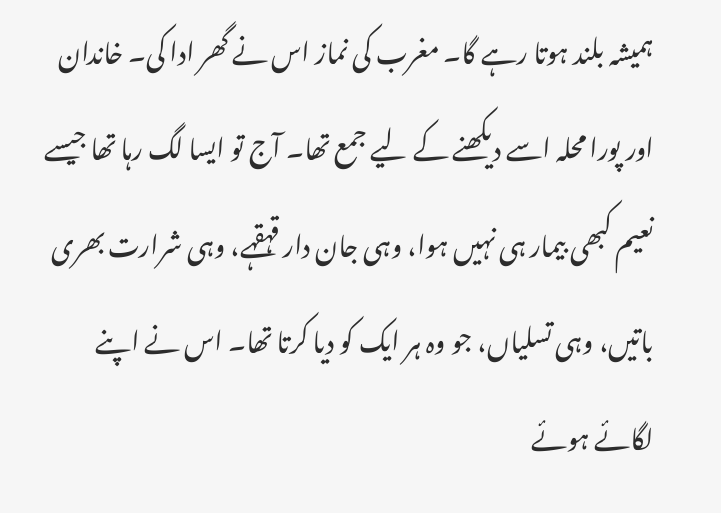ہمیشہ بلند ہوتا رہے گا۔ مغرب کی نماز اس نے گھر ادا کی۔ خاندان اور پورا محلہ اسے دیکھنے کے لیے جمع تھا۔ آج تو ایسا لگ رہا تھا جیسے نعیم کبھی بیمار ہی نہیں ہوا، وہی جان دار قہقہے، وہی شرارت بھری باتیں، وہی تسلیاں، جو وہ ہر ایک کو دیا کرتا تھا۔ اس نے اپنے لگائے ہوئے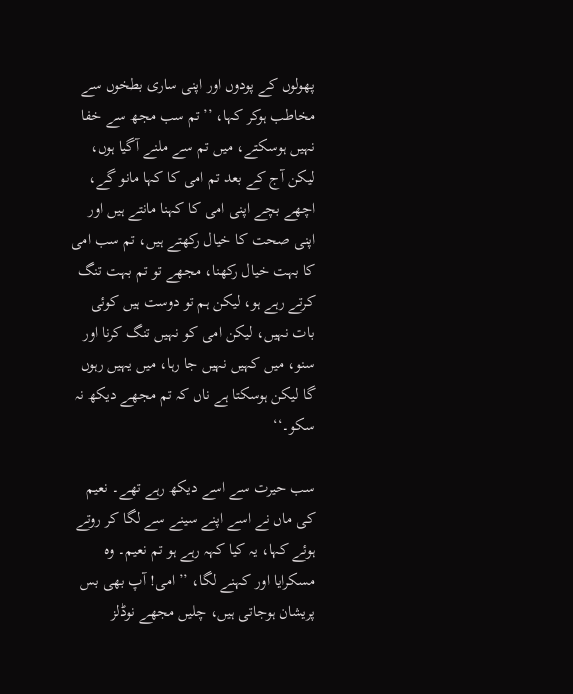پھولوں کے پودوں اور اپنی ساری بطخوں سے مخاطب ہوکر کہا، ’’تم سب مجھ سے خفا نہیں ہوسکتے، میں تم سے ملنے آگیا ہوں، لیکن آج کے بعد تم امی کا کہا مانو گے، اچھے بچے اپنی امی کا کہنا مانتے ہیں اور اپنی صحت کا خیال رکھتے ہیں، تم سب امی کا بہت خیال رکھنا، مجھے تو تم بہت تنگ کرتے رہے ہو، لیکن ہم تو دوست ہیں کوئی بات نہیں، لیکن امی کو نہیں تنگ کرنا اور سنو، میں کہیں نہیں جا رہا، میں یہیں رہوں گا لیکن ہوسکتا ہے ناں کہ تم مجھے دیکھ نہ سکو۔‘‘

سب حیرت سے اسے دیکھ رہے تھے۔ نعیم کی ماں نے اسے اپنے سینے سے لگا کر روتے ہوئے کہا، یہ کیا کہہ رہے ہو تم نعیم۔ وہ مسکرایا اور کہنے لگا، ’’امی! آپ بھی بس پریشان ہوجاتی ہیں، چلیں مجھے نوڈلز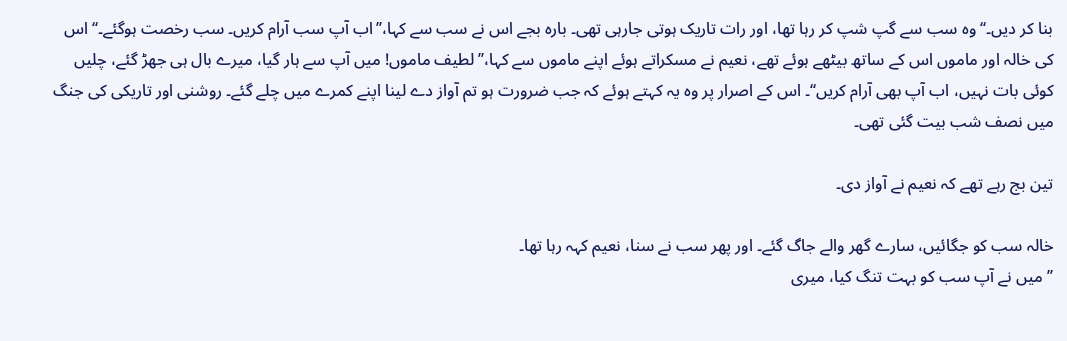بنا کر دیں۔‘‘ وہ سب سے گپ شپ کر رہا تھا، اور رات تاریک ہوتی جارہی تھی۔ بارہ بجے اس نے سب سے کہا،’’اب آپ سب آرام کریں۔ سب رخصت ہوگئے۔‘‘ اس کی خالہ اور ماموں اس کے ساتھ بیٹھے ہوئے تھے، نعیم نے مسکراتے ہوئے اپنے ماموں سے کہا،’’لطیف ماموں! میں آپ سے ہار گیا، میرے بال ہی جھڑ گئے، چلیں کوئی بات نہیں، اب آپ بھی آرام کریں‘‘۔ اس کے اصرار پر وہ یہ کہتے ہوئے کہ جب ضرورت ہو تم آواز دے لینا اپنے کمرے میں چلے گئے۔ روشنی اور تاریکی کی جنگ میں نصف شب بیت گئی تھی۔

تین بج رہے تھے کہ نعیم نے آواز دی۔

خالہ سب کو جگائیں، سارے گھر والے جاگ گئے۔ اور پھر سب نے سنا، نعیم کہہ رہا تھا۔
’’میں نے آپ سب کو بہت تنگ کیا، میری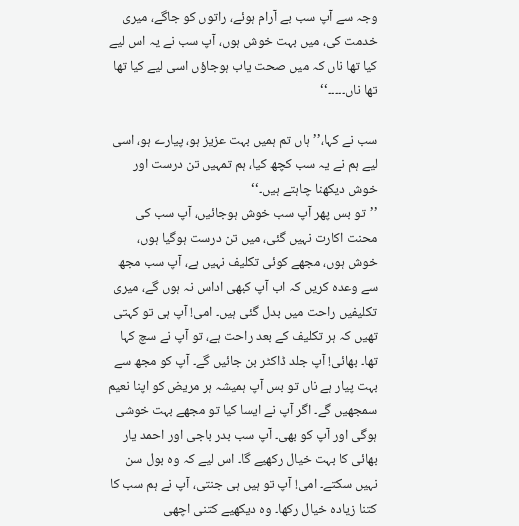وجہ سے آپ سب بے آرام ہوئے، راتوں کو جاگے، میری خدمت کی، میں بہت خوش ہوں، آپ سب نے یہ اس لیے کیا تھا ناں کہ میں صحت یاب ہوجاؤں اسی لیے کیا تھا تھا ناں۔۔۔۔۔‘‘

سب نے کہا،’’ہاں تم ہمیں بہت عزیز ہو، پیارے ہو، اسی لیے ہم نے یہ سب کچھ کیا، ہم تمہیں تن درست اور خوش دیکھنا چاہتے ہیں۔‘‘
’’تو بس پھر آپ سب خوش ہوجائیں، آپ سب کی محنت اکارت نہیں گئی، میں تن درست ہوگیا ہوں، خوش ہوں، مجھے کوئی تکلیف نہیں ہے، آپ سب مجھ سے وعدہ کریں کہ اب آپ کبھی اداس نہ ہوں گے، میری تکلیفیں راحت میں بدل گئی ہیں۔ امی! آپ ہی تو کہتی تھیں کہ ہر تکلیف کے بعد راحت ہے، تو آپ نے سچ کہا تھا۔ بھائی! آپ جلد ڈاکٹر بن جائیں گے۔ آپ کو مجھ سے بہت پیار ہے ناں تو بس آپ ہمیشہ ہر مریض کو اپنا نعیم سمجھیں گے۔ اگر آپ نے ایسا کیا تو مجھے بہت خوشی ہوگی اور آپ کو بھی۔ آپ سب بدر باجی اور احمد یار بھائی کا بہت خیال رکھیے گا۔ اس لیے کہ وہ بول سن نہیں سکتے۔ امی! آپ تو ہیں ہی جنتی، آپ نے ہم سب کا کتنا زیادہ خیال رکھا۔ وہ دیکھیے کتنی اچھی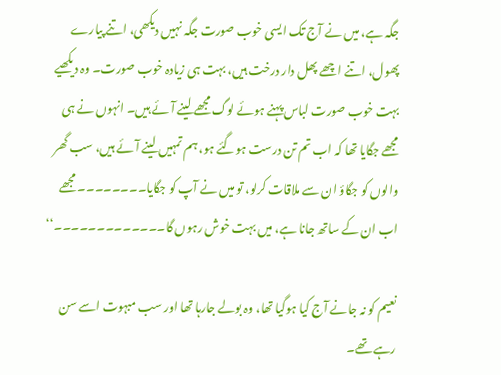جگہ ہے، میں نے آج تک ایسی خوب صورت جگہ نہیں دیکھی، اتنے پیارے پھول، اتنے اچھے پھل دار درخت ہیں، بہت ہی زیادہ خوب صورت۔ وہ دیکھیے بہت خوب صورت لباس پہنے ہوئے لوگ مجھے لینے آئے ہیں۔ انہوں نے ہی مجھے جگایا تھا کہ اب تم تن درست ہوگئے ہو، ہم تمہیں لینے آئے ہیں، سب گھر والوں کو جگاؤ ان سے ملاقات کرلو، تو میں نے آپ کو جگایا۔۔۔۔۔۔۔۔ مجھے اب ان کے ساتھ جانا ہے، میں بہت خوش رہوں گا۔۔۔۔۔۔۔۔۔۔۔۔۔‘‘

نعیم کو نہ جانے آج کیا ہوگیا تھا، وہ بولے جارہا تھا اور سب مبہوت اسے سن رہے تھے۔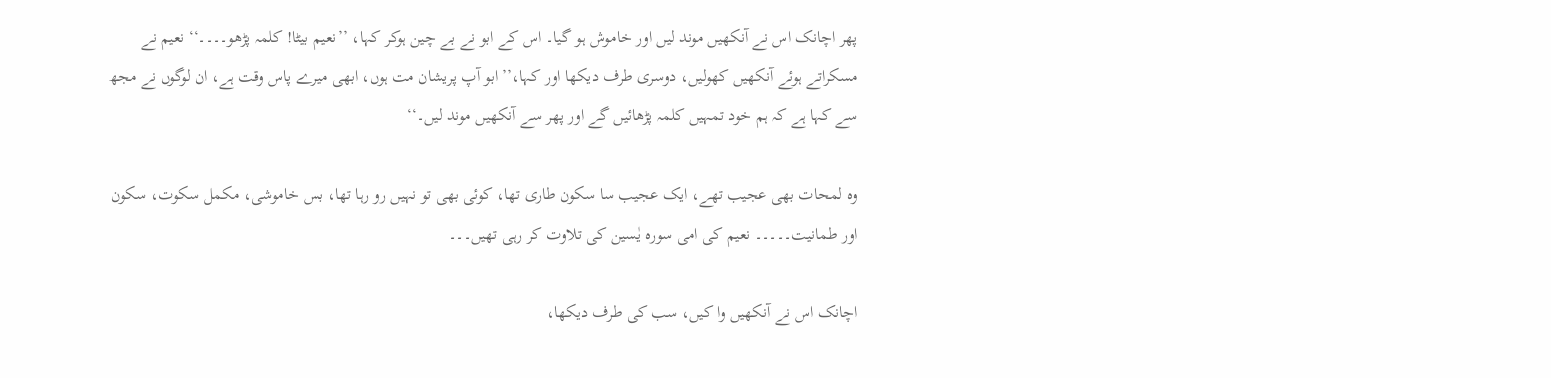پھر اچانک اس نے آنکھیں موند لیں اور خاموش ہو گیا۔ اس کے ابو نے بے چین ہوکر کہا، ’’نعیم بیٹا! کلمہ پڑھو۔۔۔۔‘‘ نعیم نے مسکراتے ہوئے آنکھیں کھولیں، دوسری طرف دیکھا اور کہا،’’ابو آپ پریشان مت ہوں، ابھی میرے پاس وقت ہے، ان لوگوں نے مجھ سے کہا ہے کہ ہم خود تمہیں کلمہ پڑھائیں گے اور پھر سے آنکھیں موند لیں۔‘‘

وہ لمحات بھی عجیب تھے، ایک عجیب سا سکون طاری تھا، کوئی بھی تو نہیں رو رہا تھا، بس خاموشی، مکمل سکوت، سکون اور طمانیت۔۔۔۔۔ نعیم کی امی سورہ یٰسین کی تلاوت کر رہی تھیں۔۔۔

اچانک اس نے آنکھیں وا کیں، سب کی طرف دیکھا،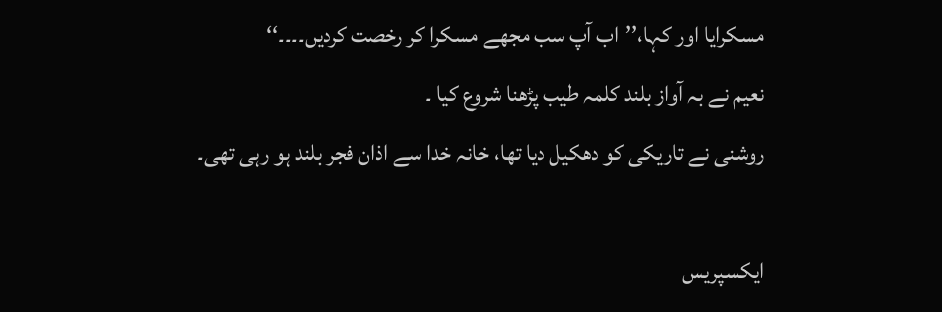مسکرایا اور کہا،’’اب آپ سب مجھے مسکرا کر رخصت کردیں۔۔۔۔‘‘
نعیم نے بہ آواز بلند کلمہ طیب پڑھنا شروع کیا ۔
روشنی نے تاریکی کو دھکیل دیا تھا، خانہ خدا سے اذان فجر بلند ہو رہی تھی۔

ایکسپریس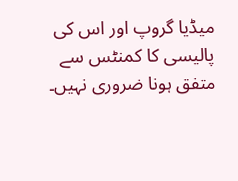میڈیا گروپ اور اس کی پالیسی کا کمنٹس سے متفق ہونا ضروری نہیں۔